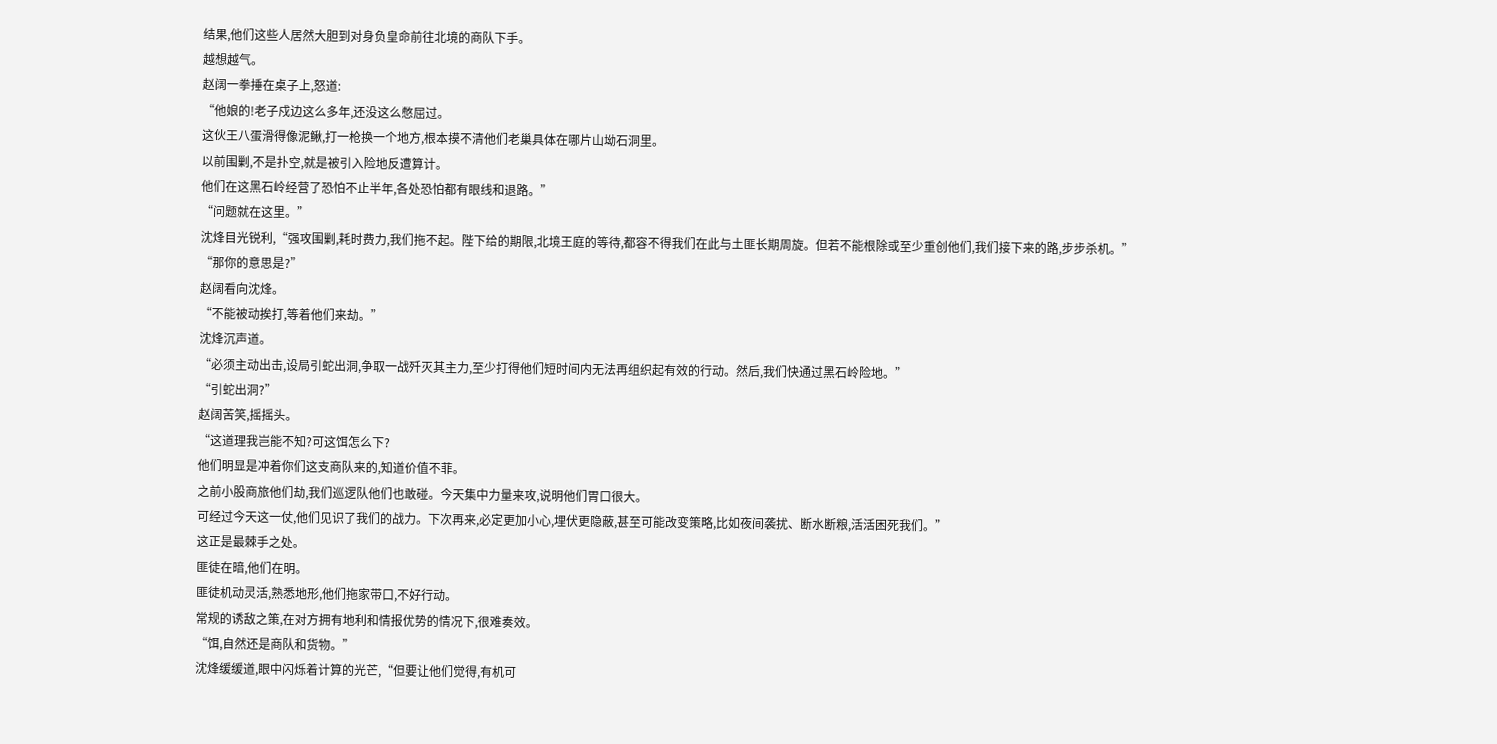结果,他们这些人居然大胆到对身负皇命前往北境的商队下手。
越想越气。
赵阔一拳捶在桌子上,怒道:
“他娘的!老子戍边这么多年,还没这么憋屈过。
这伙王八蛋滑得像泥鳅,打一枪换一个地方,根本摸不清他们老巢具体在哪片山坳石洞里。
以前围剿,不是扑空,就是被引入险地反遭算计。
他们在这黑石岭经营了恐怕不止半年,各处恐怕都有眼线和退路。”
“问题就在这里。”
沈烽目光锐利,“强攻围剿,耗时费力,我们拖不起。陛下给的期限,北境王庭的等待,都容不得我们在此与土匪长期周旋。但若不能根除或至少重创他们,我们接下来的路,步步杀机。”
“那你的意思是?”
赵阔看向沈烽。
“不能被动挨打,等着他们来劫。”
沈烽沉声道。
“必须主动出击,设局引蛇出洞,争取一战歼灭其主力,至少打得他们短时间内无法再组织起有效的行动。然后,我们快通过黑石岭险地。”
“引蛇出洞?”
赵阔苦笑,摇摇头。
“这道理我岂能不知?可这饵怎么下?
他们明显是冲着你们这支商队来的,知道价值不菲。
之前小股商旅他们劫,我们巡逻队他们也敢碰。今天集中力量来攻,说明他们胃口很大。
可经过今天这一仗,他们见识了我们的战力。下次再来,必定更加小心,埋伏更隐蔽,甚至可能改变策略,比如夜间袭扰、断水断粮,活活困死我们。”
这正是最棘手之处。
匪徒在暗,他们在明。
匪徒机动灵活,熟悉地形,他们拖家带口,不好行动。
常规的诱敌之策,在对方拥有地利和情报优势的情况下,很难奏效。
“饵,自然还是商队和货物。”
沈烽缓缓道,眼中闪烁着计算的光芒,“但要让他们觉得,有机可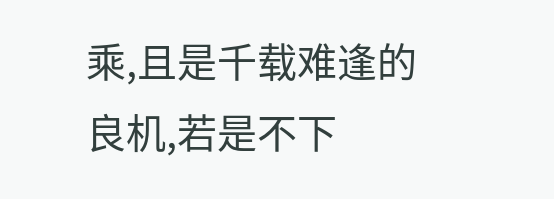乘,且是千载难逢的良机,若是不下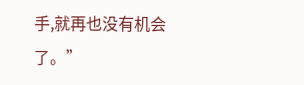手,就再也没有机会了。”